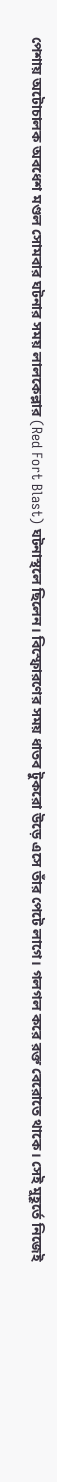পেশায় অটোচালক অবধেশ মণ্ডল সোমবার ঘটনার সময় লালকেল্লার (Red Fort Blast) ঘটনাস্থলে ছিলেন। বিস্ফোরণের সময় ধাতব টুকরো উড়ে এসে তাঁর পেটে লাগে। গলগল করে রক্ত বেরোতে থাকে। সেই মুহূর্তে নিজেই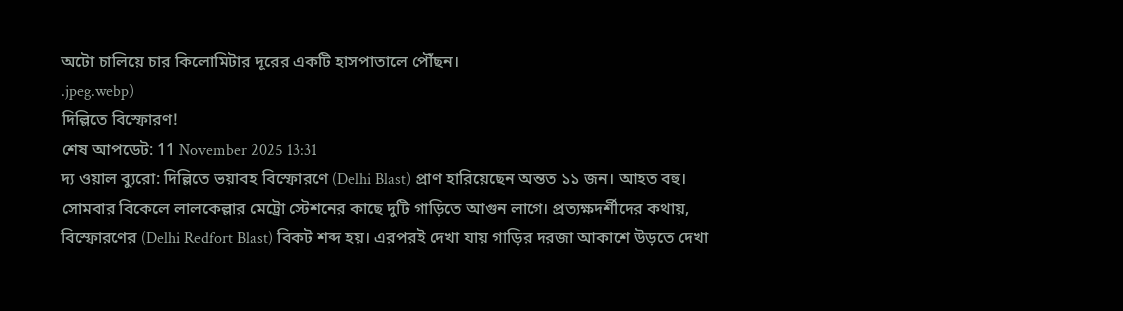অটো চালিয়ে চার কিলোমিটার দূরের একটি হাসপাতালে পৌঁছন।
.jpeg.webp)
দিল্লিতে বিস্ফোরণ!
শেষ আপডেট: 11 November 2025 13:31
দ্য ওয়াল ব্যুরো: দিল্লিতে ভয়াবহ বিস্ফোরণে (Delhi Blast) প্রাণ হারিয়েছেন অন্তত ১১ জন। আহত বহু। সোমবার বিকেলে লালকেল্লার মেট্রো স্টেশনের কাছে দুটি গাড়িতে আগুন লাগে। প্রত্যক্ষদর্শীদের কথায়, বিস্ফোরণের (Delhi Redfort Blast) বিকট শব্দ হয়। এরপরই দেখা যায় গাড়ির দরজা আকাশে উড়তে দেখা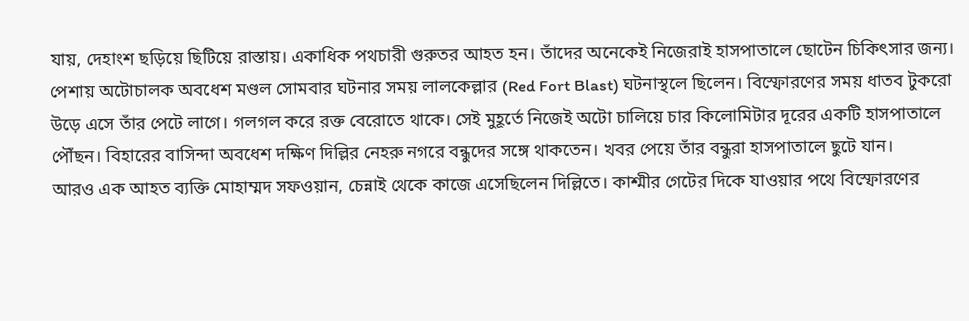যায়, দেহাংশ ছড়িয়ে ছিটিয়ে রাস্তায়। একাধিক পথচারী গুরুতর আহত হন। তাঁদের অনেকেই নিজেরাই হাসপাতালে ছোটেন চিকিৎসার জন্য।
পেশায় অটোচালক অবধেশ মণ্ডল সোমবার ঘটনার সময় লালকেল্লার (Red Fort Blast) ঘটনাস্থলে ছিলেন। বিস্ফোরণের সময় ধাতব টুকরো উড়ে এসে তাঁর পেটে লাগে। গলগল করে রক্ত বেরোতে থাকে। সেই মুহূর্তে নিজেই অটো চালিয়ে চার কিলোমিটার দূরের একটি হাসপাতালে পৌঁছন। বিহারের বাসিন্দা অবধেশ দক্ষিণ দিল্লির নেহরু নগরে বন্ধুদের সঙ্গে থাকতেন। খবর পেয়ে তাঁর বন্ধুরা হাসপাতালে ছুটে যান।
আরও এক আহত ব্যক্তি মোহাম্মদ সফওয়ান, চেন্নাই থেকে কাজে এসেছিলেন দিল্লিতে। কাশ্মীর গেটের দিকে যাওয়ার পথে বিস্ফোরণের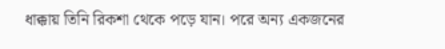ধাক্কায় তিনি রিকশা থেকে পড়ে যান। পরে অন্য একজনের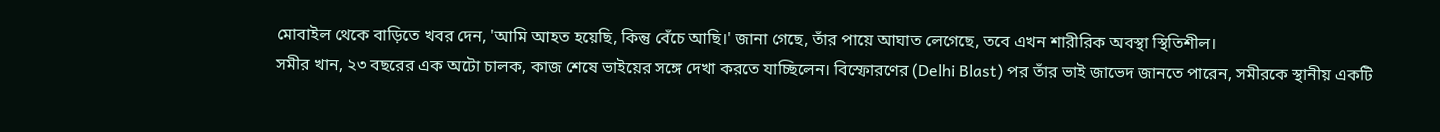মোবাইল থেকে বাড়িতে খবর দেন, 'আমি আহত হয়েছি, কিন্তু বেঁচে আছি।' জানা গেছে, তাঁর পায়ে আঘাত লেগেছে, তবে এখন শারীরিক অবস্থা স্থিতিশীল।
সমীর খান, ২৩ বছরের এক অটো চালক, কাজ শেষে ভাইয়ের সঙ্গে দেখা করতে যাচ্ছিলেন। বিস্ফোরণের (Delhi Blast) পর তাঁর ভাই জাভেদ জানতে পারেন, সমীরকে স্থানীয় একটি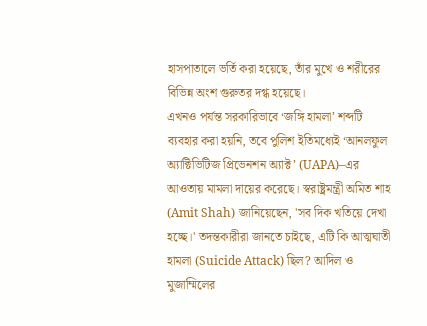হাসপাতালে ভর্তি করা হয়েছে, তাঁর মুখে ও শরীরের বিভিন্ন অংশ গুরুতর দগ্ধ হয়েছে।
এখনও পর্যন্ত সরকারিভাবে ‘জঙ্গি হামলা’ শব্দটি ব্যবহার করা হয়নি, তবে পুলিশ ইতিমধ্যেই ‘আনলফুল অ্যাক্টিভিটিজ প্রিভেনশন অ্যাক্ট’ (UAPA)–এর আওতায় মামলা দায়ের করেছে। স্বরাষ্ট্রমন্ত্রী অমিত শাহ (Amit Shah) জানিয়েছেন, 'সব দিক খতিয়ে দেখা হচ্ছে।' তদন্তকারীরা জানতে চাইছে, এটি কি আত্মঘাতী হামলা (Suicide Attack) ছিল? আদিল ও মুজাম্মিলের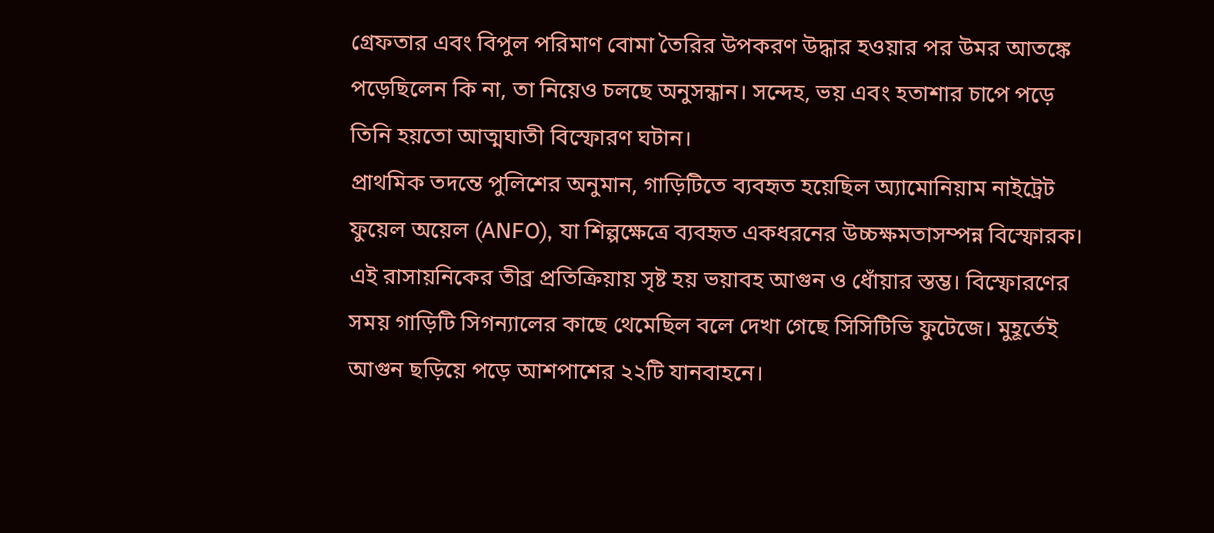গ্রেফতার এবং বিপুল পরিমাণ বোমা তৈরির উপকরণ উদ্ধার হওয়ার পর উমর আতঙ্কে পড়েছিলেন কি না, তা নিয়েও চলছে অনুসন্ধান। সন্দেহ, ভয় এবং হতাশার চাপে পড়ে তিনি হয়তো আত্মঘাতী বিস্ফোরণ ঘটান।
প্রাথমিক তদন্তে পুলিশের অনুমান, গাড়িটিতে ব্যবহৃত হয়েছিল অ্যামোনিয়াম নাইট্রেট ফুয়েল অয়েল (ANFO), যা শিল্পক্ষেত্রে ব্যবহৃত একধরনের উচ্চক্ষমতাসম্পন্ন বিস্ফোরক। এই রাসায়নিকের তীব্র প্রতিক্রিয়ায় সৃষ্ট হয় ভয়াবহ আগুন ও ধোঁয়ার স্তম্ভ। বিস্ফোরণের সময় গাড়িটি সিগন্যালের কাছে থেমেছিল বলে দেখা গেছে সিসিটিভি ফুটেজে। মুহূর্তেই আগুন ছড়িয়ে পড়ে আশপাশের ২২টি যানবাহনে।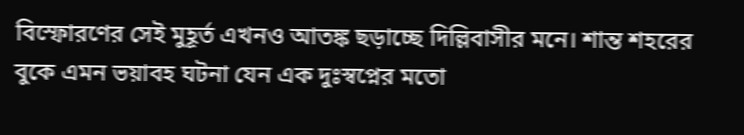বিস্ফোরণের সেই মুহূর্ত এখনও আতঙ্ক ছড়াচ্ছে দিল্লিবাসীর মনে। শান্ত শহরের বুকে এমন ভয়াবহ ঘটনা যেন এক দুঃস্বপ্নের মতো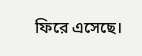ফিরে এসেছে।